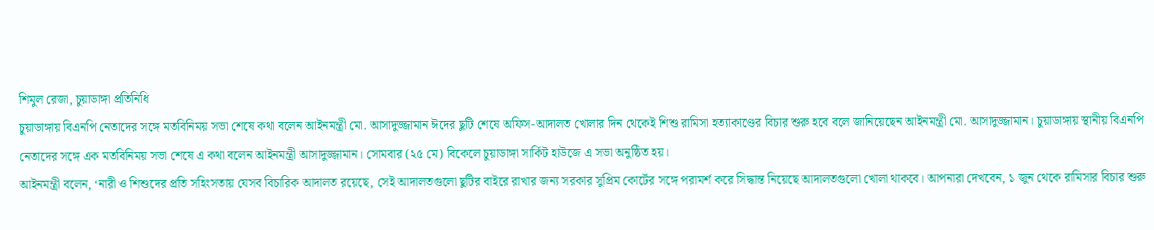শিমুল রেজা, চুয়াডাঙ্গা প্রতিনিধি
চুয়াডাঙ্গায় বিএনপি নেতাদের সঙ্গে মতবিনিময় সভা শেষে কথা বলেন আইনমন্ত্রী মো. আসাদুজ্জামান ঈদের ছুটি শেষে অফিস-আদালত খোলার দিন থেকেই শিশু রামিসা হত্যাকাণ্ডের বিচার শুরু হবে বলে জানিয়েছেন আইনমন্ত্রী মো. আসাদুজ্জামান। চুয়াডাঙ্গায় স্থানীয় বিএনপি নেতাদের সঙ্গে এক মতবিনিময় সভা শেষে এ কথা বলেন আইনমন্ত্রী আসাদুজ্জামান। সোমবার (২৫ মে) বিকেলে চুয়াডাঙ্গা সার্কিট হাউজে এ সভা অনুষ্ঠিত হয়।
আইনমন্ত্রী বলেন, ‘নারী ও শিশুদের প্রতি সহিংসতায় যেসব বিচারিক আদালত রয়েছে, সেই আদালতগুলো ছুটির বাইরে রাখার জন্য সরকার সুপ্রিম কোর্টের সঙ্গে পরামর্শ করে সিদ্ধান্ত নিয়েছে আদালতগুলো খোলা থাকবে। আপনারা দেখবেন, ১ জুন থেকে রামিসার বিচার শুরু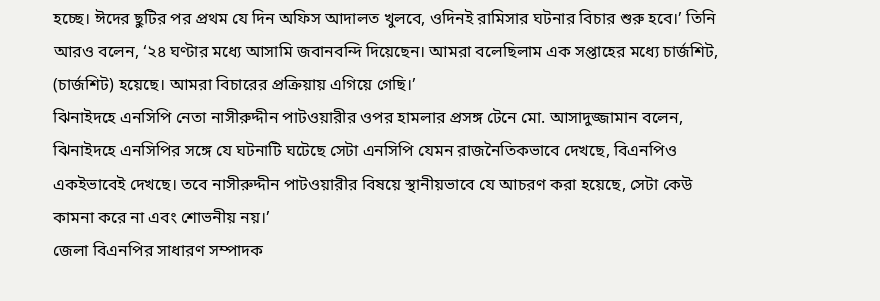হচ্ছে। ঈদের ছুটির পর প্রথম যে দিন অফিস আদালত খুলবে, ওদিনই রামিসার ঘটনার বিচার শুরু হবে।’ তিনি আরও বলেন, ‘২৪ ঘণ্টার মধ্যে আসামি জবানবন্দি দিয়েছেন। আমরা বলেছিলাম এক সপ্তাহের মধ্যে চার্জশিট, (চার্জশিট) হয়েছে। আমরা বিচারের প্রক্রিয়ায় এগিয়ে গেছি।’
ঝিনাইদহে এনসিপি নেতা নাসীরুদ্দীন পাটওয়ারীর ওপর হামলার প্রসঙ্গ টেনে মো. আসাদুজ্জামান বলেন, ঝিনাইদহে এনসিপির সঙ্গে যে ঘটনাটি ঘটেছে সেটা এনসিপি যেমন রাজনৈতিকভাবে দেখছে, বিএনপিও একইভাবেই দেখছে। তবে নাসীরুদ্দীন পাটওয়ারীর বিষয়ে স্থানীয়ভাবে যে আচরণ করা হয়েছে, সেটা কেউ কামনা করে না এবং শোভনীয় নয়।’
জেলা বিএনপির সাধারণ সম্পাদক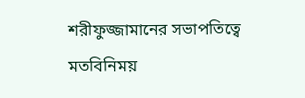শরীফুজ্জামানের সভাপতিত্বে মতবিনিময়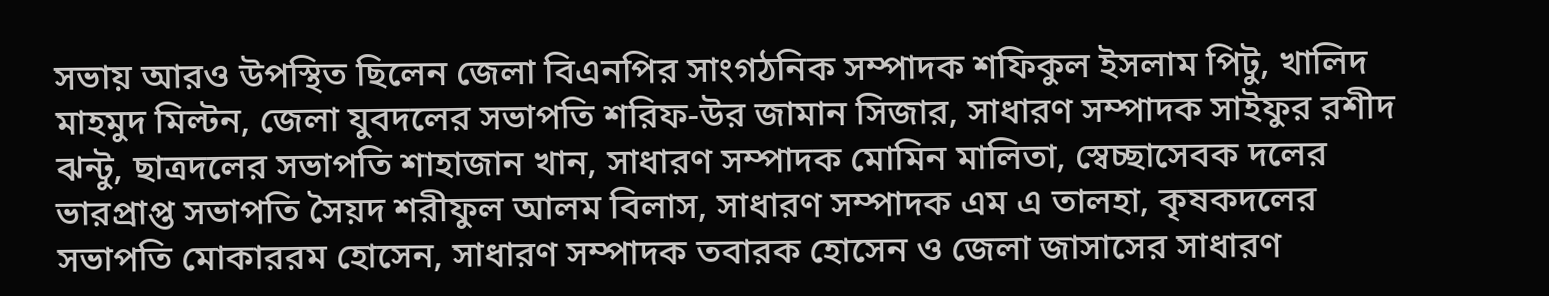সভায় আরও উপস্থিত ছিলেন জেলা বিএনপির সাংগঠনিক সম্পাদক শফিকুল ইসলাম পিটু, খালিদ মাহমুদ মিল্টন, জেলা যুবদলের সভাপতি শরিফ-উর জামান সিজার, সাধারণ সম্পাদক সাইফুর রশীদ ঝন্টু, ছাত্রদলের সভাপতি শাহাজান খান, সাধারণ সম্পাদক মোমিন মালিতা, স্বেচ্ছাসেবক দলের ভারপ্রাপ্ত সভাপতি সৈয়দ শরীফুল আলম বিলাস, সাধারণ সম্পাদক এম এ তালহা, কৃষকদলের সভাপতি মোকাররম হোসেন, সাধারণ সম্পাদক তবারক হোসেন ও জেলা জাসাসের সাধারণ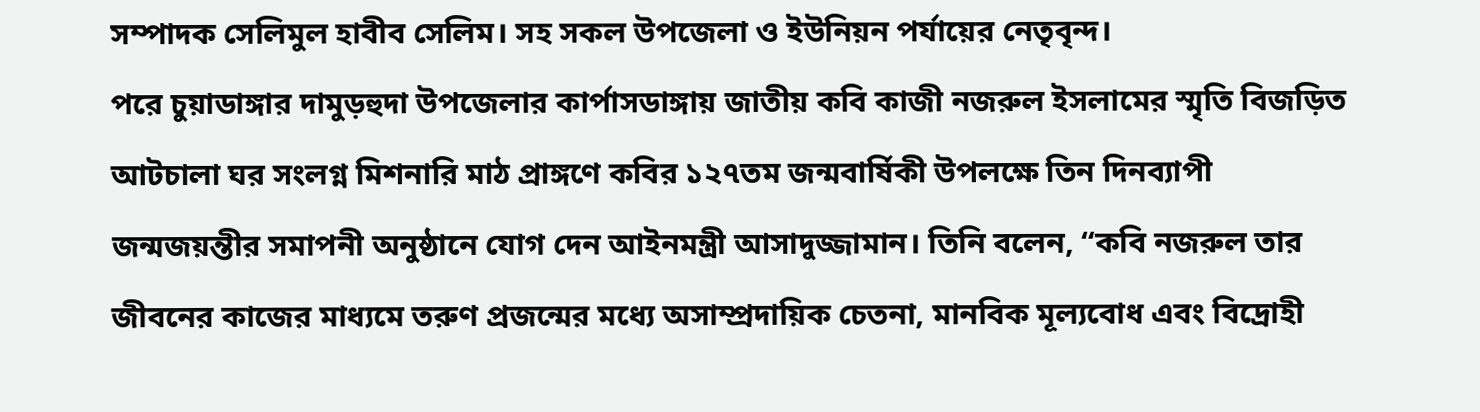সম্পাদক সেলিমুল হাবীব সেলিম। সহ সকল উপজেলা ও ইউনিয়ন পর্যায়ের নেতৃবৃন্দ।
পরে চুয়াডাঙ্গার দামুড়হুদা উপজেলার কার্পাসডাঙ্গায় জাতীয় কবি কাজী নজরুল ইসলামের স্মৃতি বিজড়িত আটচালা ঘর সংলগ্ন মিশনারি মাঠ প্রাঙ্গণে কবির ১২৭তম জন্মবার্ষিকী উপলক্ষে তিন দিনব্যাপী জন্মজয়ন্তীর সমাপনী অনুষ্ঠানে যোগ দেন আইনমন্ত্রী আসাদুজ্জামান। তিনি বলেন, “কবি নজরুল তার জীবনের কাজের মাধ্যমে তরুণ প্রজন্মের মধ্যে অসাম্প্রদায়িক চেতনা, মানবিক মূল্যবোধ এবং বিদ্রোহী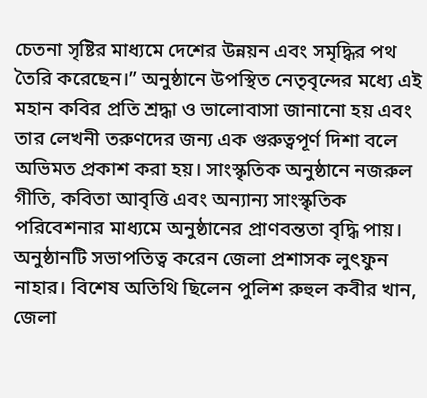চেতনা সৃষ্টির মাধ্যমে দেশের উন্নয়ন এবং সমৃদ্ধির পথ তৈরি করেছেন।” অনুষ্ঠানে উপস্থিত নেতৃবৃন্দের মধ্যে এই মহান কবির প্রতি শ্রদ্ধা ও ভালোবাসা জানানো হয় এবং তার লেখনী তরুণদের জন্য এক গুরুত্বপূর্ণ দিশা বলে অভিমত প্রকাশ করা হয়। সাংস্কৃতিক অনুষ্ঠানে নজরুল গীতি, কবিতা আবৃত্তি এবং অন্যান্য সাংস্কৃতিক পরিবেশনার মাধ্যমে অনুষ্ঠানের প্রাণবন্ততা বৃদ্ধি পায়। অনুষ্ঠানটি সভাপতিত্ব করেন জেলা প্রশাসক লুৎফুন নাহার। বিশেষ অতিথি ছিলেন পুলিশ রুহুল কবীর খান, জেলা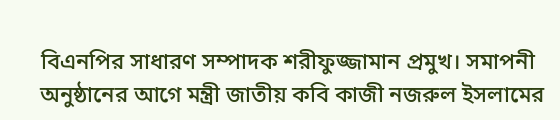বিএনপির সাধারণ সম্পাদক শরীফুজ্জামান প্রমুখ। সমাপনী অনুষ্ঠানের আগে মন্ত্রী জাতীয় কবি কাজী নজরুল ইসলামের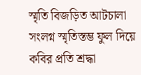স্মৃতি বিজড়িত আটচালা সংলগ্ন স্মৃতিস্তম্ভ ফুল দিয়ে কবির প্রতি শ্রদ্ধা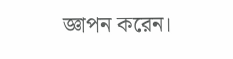জ্ঞাপন করেন।